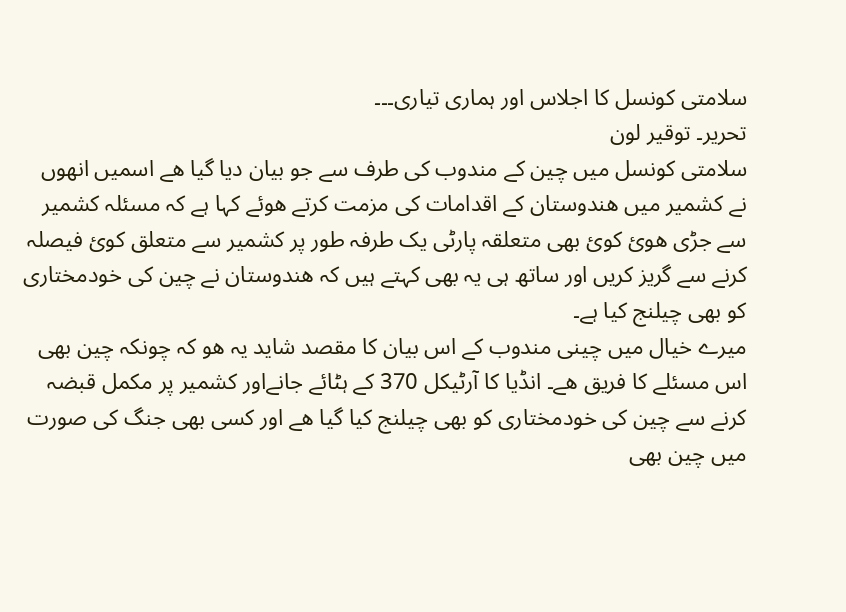سلامتی کونسل کا اجلاس اور ہماری تیاری۔۔۔
تحریر۔ توقیر لون
سلامتی کونسل میں چین کے مندوب کی طرف سے جو بیان دیا گیا ھے اسمیں انھوں نے کشمیر میں ھندوستان کے اقدامات کی مزمت کرتے ھوئے کہا ہے کہ مسئلہ کشمیر سے جڑی ھوئ کوئ بھی متعلقہ پارٹی یک طرفہ طور پر کشمیر سے متعلق کوئ فیصلہ کرنے سے گریز کریں اور ساتھ ہی یہ بھی کہتے ہیں کہ ھندوستان نے چین کی خودمختاری کو بھی چیلنج کیا ہے۔
میرے خیال میں چینی مندوب کے اس بیان کا مقصد شاید یہ ھو کہ چونکہ چین بھی اس مسئلے کا فریق ھے۔ انڈیا کا آرٹیکل 370 کے ہٹائے جانےاور کشمیر پر مکمل قبضہ کرنے سے چین کی خودمختاری کو بھی چیلنج کیا گیا ھے اور کسی بھی جنگ کی صورت میں چین بھی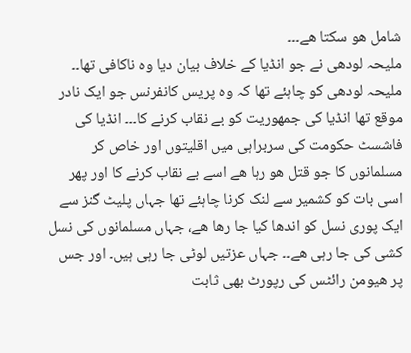شامل ھو سکتا ھے۔۔۔
ملیحہ لودھی نے جو انڈیا کے خلاف بیان دیا وہ ناکافی تھا۔۔ ملیحہ لودھی کو چاہئے تھا کہ وہ پریس کانفرنس جو ایک نادر موقع تھا انڈیا کی جمھوریت کو بے نقاب کرنے کا۔۔۔ انڈیا کی فاشسٹ حکومت کی سربراہی میں اقلیتوں اور خاص کر مسلمانوں کا جو قتل ھو رہا ھے اسے بے نقاب کرنے کا اور پھر اسی بات کو کشمیر سے لنک کرنا چاہئے تھا جہاں پلیٹ گنز سے ایک پوری نسل کو اندھا کیا جا رھا ھے، جہاں مسلمانوں کی نسل کشی کی جا رہی ھے۔۔ جہاں عزتیں لوٹی جا رہی ہیں۔ اور جس پر ھیومن رائٹس کی رپورٹ بھی ثابت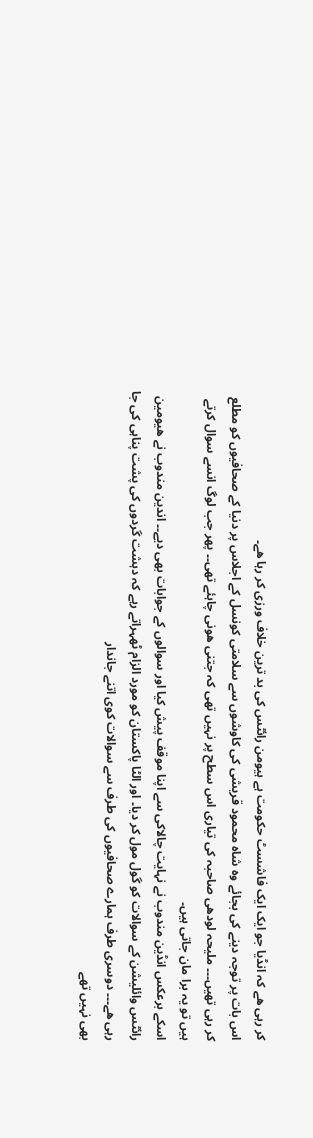کر رہی ھے کہ انڈیا جو ایک ایک فاشسٹ حکومت ہے ہیومن رائٹس کی بد ترین خلاف ورزی کر رہا ھے۔
اس بات پر توجہ دینے کی بجائے وہ شاہ محمود قریشی کی کاوشوں سے سلامتی کونسل کے اجلاس پر دنیا کے صحافیوں کو مطلع کر رہی تھیں۔۔۔ ملیحہ لودھی صاحبہ کی تیاری اس سطح پر نہیں تھی کہ جتنی ھونی چاہئے تھی۔۔ پھر جب لوگ انسے سوال کرتے ہیں تو یہ برا مان جاتی ہیں۔
اسکے برعکس انڈین مندوب نے نہایت چالاکی سے اپنا موقف پیش کیا اور سوالوں کے جوابات بھی دیے۔۔ اندین مندوب نے ھیومین رائٹس وائلیشن کے سوالات کو گول مول کر دیا۔ اور الٹا پاکستان کو مورد الزام ٹھہراتے رہے کہ دہشت گردوں کی پشت پناہی کی جا رہی ھے۔۔۔ دوسری طرف ہمارے صحافیوں کی طرف سے سوالات کوی اتنے جاندار
بھی نہیں تھے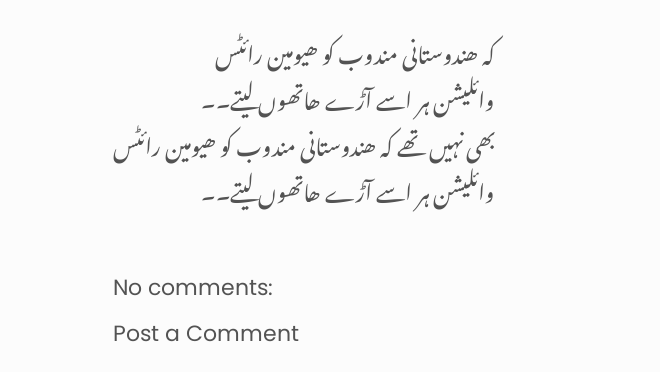کہ ھندوستانی مندوب کو ھیومین رائٹس
وائلیشن ہر اسے آڑے ھاتھوں لیتے۔۔
بھی نہیں تھے کہ ھندوستانی مندوب کو ھیومین رائٹس
وائلیشن ہر اسے آڑے ھاتھوں لیتے۔۔

No comments:
Post a Comment